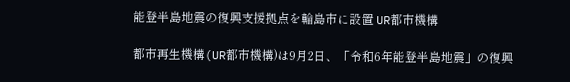能登半島地震の復興支援拠点を輪島市に設置 UR都市機構

都市再生機構(UR都市機構)は9月2日、「令和6年能登半島地震」の復興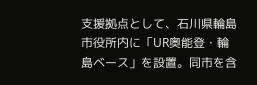支援拠点として、石川県輪島市役所内に「UR奥能登・輪島ベース」を設置。同市を含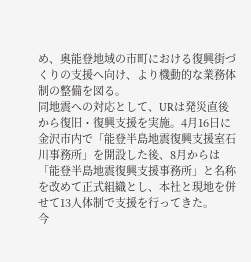め、奥能登地域の市町における復興街づくりの支援へ向け、より機動的な業務体制の整備を図る。
同地震への対応として、URは発災直後から復旧・復興支援を実施。4月16日に金沢市内で「能登半島地震復興支援室石川事務所」を開設した後、8月からは「能登半島地震復興支援事務所」と名称を改めて正式組織とし、本社と現地を併せて13人体制で支援を行ってきた。
今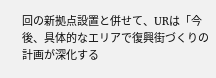回の新拠点設置と併せて、URは「今後、具体的なエリアで復興街づくりの計画が深化する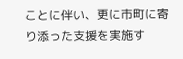ことに伴い、更に市町に寄り添った支援を実施す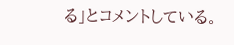る」とコメントしている。